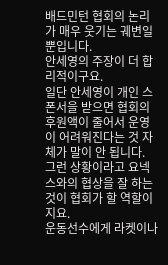배드민턴 협회의 논리가 매우 웃기는 궤변일 뿐입니다.
안세영의 주장이 더 합리적이구요.
일단 안세영이 개인 스폰서을 받으면 협회의 후원액이 줄어서 운영이 어려워진다는 것 자체가 말이 안 됩니다.
그런 상황이라고 요넥스와의 협상을 잘 하는 것이 협회가 할 역할이지요.
운동선수에게 라켓이나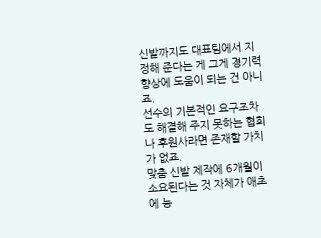신발까지도 대표팀에서 지정해 준다는 게 그게 경기력 향상에 도움이 되는 건 아니죠.
선수의 기본적인 요구조차도 해결해 주지 못하는 협회나 후원사라면 존재할 가치가 없죠.
맞춤 신발 제작에 6개월이 소요된다는 것 자체가 애초에 능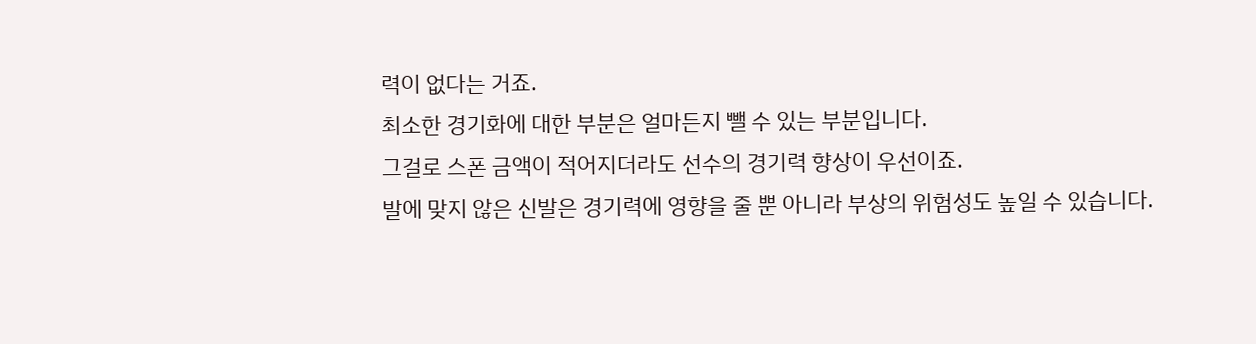력이 없다는 거죠.
최소한 경기화에 대한 부분은 얼마든지 뺄 수 있는 부분입니다.
그걸로 스폰 금액이 적어지더라도 선수의 경기력 향상이 우선이죠.
발에 맞지 않은 신발은 경기력에 영향을 줄 뿐 아니라 부상의 위험성도 높일 수 있습니다.